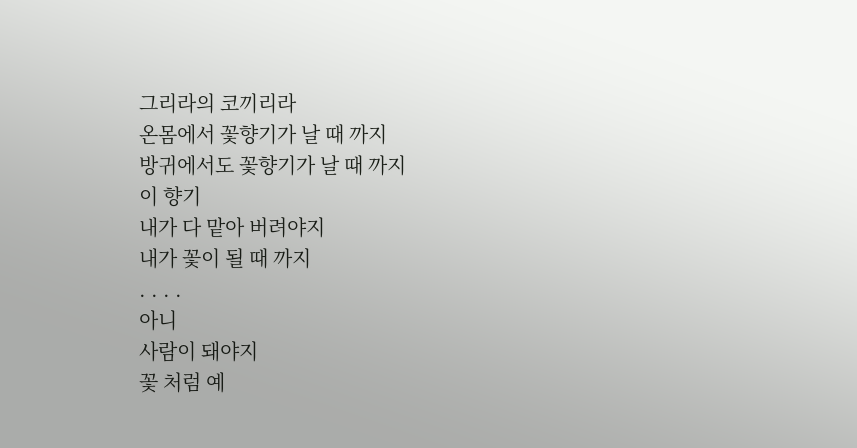그리라의 코끼리라
온몸에서 꽃향기가 날 때 까지
방귀에서도 꽃향기가 날 때 까지
이 향기
내가 다 맡아 버려야지
내가 꽃이 될 때 까지
. . . .
아니
사람이 돼야지
꽃 처럼 예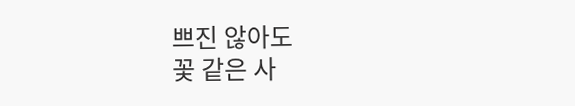쁘진 않아도
꽃 같은 사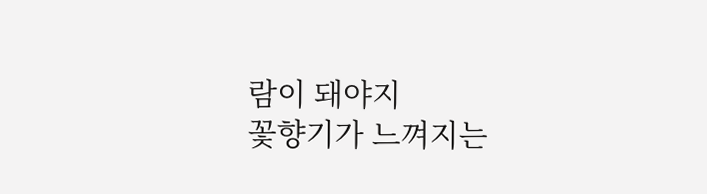람이 돼야지
꽃향기가 느껴지는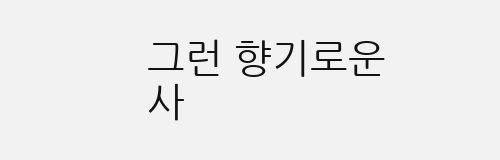그런 향기로운 사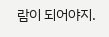람이 되어야지.